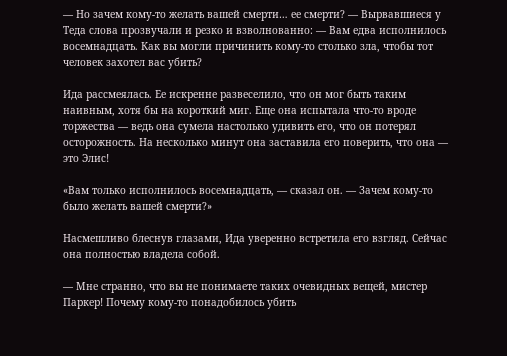— Но зачем кому-то желать вашей смерти… ее смерти? — Вырвавшиеся у Теда слова прозвучали и резко и взволнованно: — Вам едва исполнилось восемнадцать. Как вы могли причинить кому-то столько зла, чтобы тот человек захотел вас убить?

Ида рассмеялась. Ее искренне развеселило, что он мог быть таким наивным, хотя бы на короткий миг. Еще она испытала что-то вроде торжества — ведь она сумела настолько удивить его, что он потерял осторожность. На несколько минут она заставила его поверить, что она — это Элис!

«Вам только исполнилось восемнадцать, — сказал он. — Зачем кому-то было желать вашей смерти?»

Насмешливо блеснув глазами, Ида уверенно встретила его взгляд. Сейчас она полностью владела собой.

— Мне странно, что вы не понимаете таких очевидных вещей, мистер Паркер! Почему кому-то понадобилось убить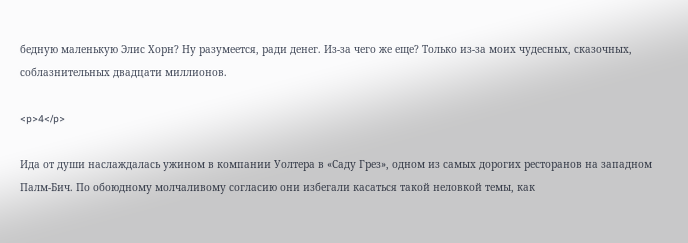бедную маленькую Элис Хорн? Ну разумеется, ради денег. Из-за чего же еще? Только из-за моих чудесных, сказочных, соблазнительных двадцати миллионов.

<p>4</p>

Ида от души наслаждалась ужином в компании Уолтера в «Саду Грез», одном из самых дорогих ресторанов на западном Палм-Бич. По обоюдному молчаливому согласию они избегали касаться такой неловкой темы, как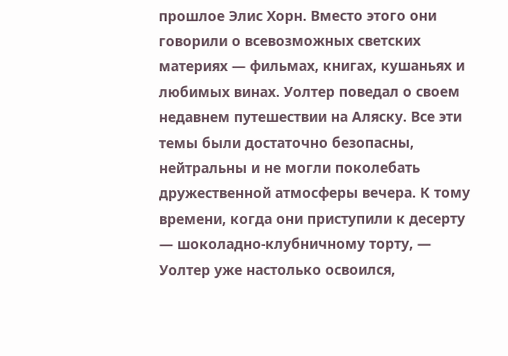прошлое Элис Хорн. Вместо этого они говорили о всевозможных светских материях — фильмах, книгах, кушаньях и любимых винах. Уолтер поведал о своем недавнем путешествии на Аляску. Все эти темы были достаточно безопасны, нейтральны и не могли поколебать дружественной атмосферы вечера. К тому времени, когда они приступили к десерту — шоколадно-клубничному торту, — Уолтер уже настолько освоился,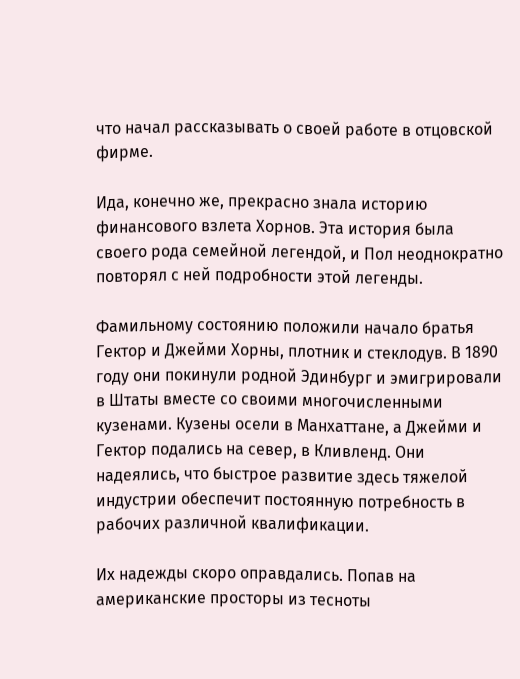что начал рассказывать о своей работе в отцовской фирме.

Ида, конечно же, прекрасно знала историю финансового взлета Хорнов. Эта история была своего рода семейной легендой, и Пол неоднократно повторял с ней подробности этой легенды.

Фамильному состоянию положили начало братья Гектор и Джейми Хорны, плотник и стеклодув. В 1890 году они покинули родной Эдинбург и эмигрировали в Штаты вместе со своими многочисленными кузенами. Кузены осели в Манхаттане, а Джейми и Гектор подались на север, в Кливленд. Они надеялись, что быстрое развитие здесь тяжелой индустрии обеспечит постоянную потребность в рабочих различной квалификации.

Их надежды скоро оправдались. Попав на американские просторы из тесноты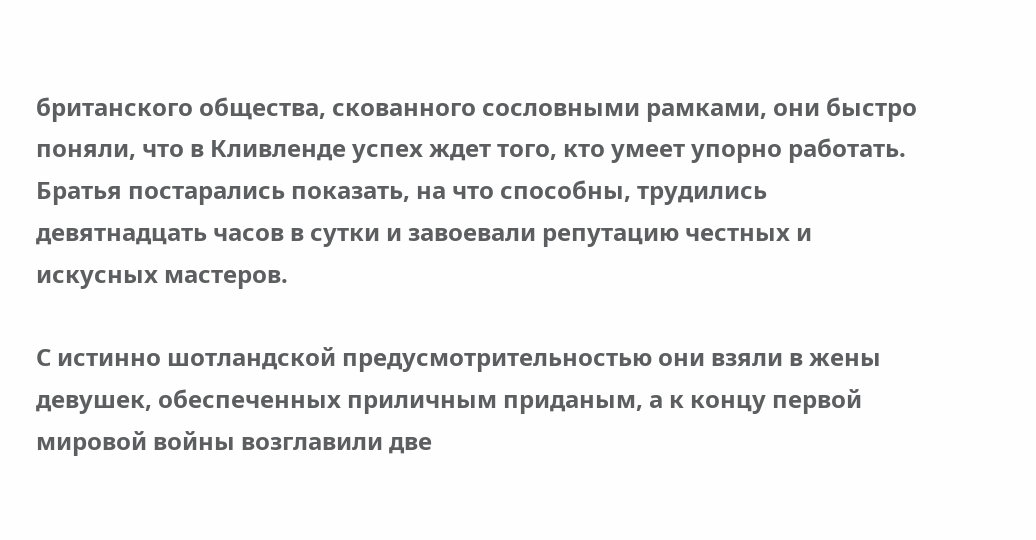британского общества, скованного сословными рамками, они быстро поняли, что в Кливленде успех ждет того, кто умеет упорно работать. Братья постарались показать, на что способны, трудились девятнадцать часов в сутки и завоевали репутацию честных и искусных мастеров.

С истинно шотландской предусмотрительностью они взяли в жены девушек, обеспеченных приличным приданым, а к концу первой мировой войны возглавили две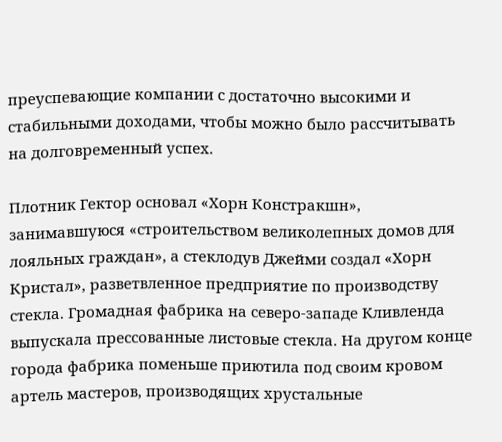преуспевающие компании с достаточно высокими и стабильными доходами, чтобы можно было рассчитывать на долговременный успех.

Плотник Гектор основал «Хорн Констракшн», занимавшуюся «строительством великолепных домов для лояльных граждан», а стеклодув Джейми создал «Хорн Кристал», разветвленное предприятие по производству стекла. Громадная фабрика на северо-западе Кливленда выпускала прессованные листовые стекла. На другом конце города фабрика поменьше приютила под своим кровом артель мастеров, производящих хрустальные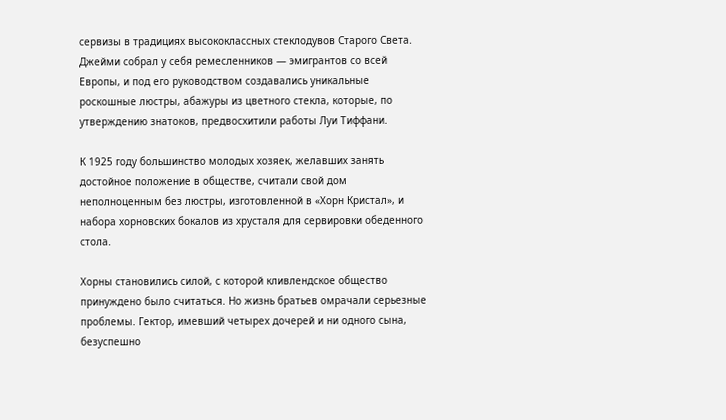сервизы в традициях высококлассных стеклодувов Старого Света. Джейми собрал у себя ремесленников — эмигрантов со всей Европы, и под его руководством создавались уникальные роскошные люстры, абажуры из цветного стекла, которые, по утверждению знатоков, предвосхитили работы Луи Тиффани.

К 1925 году большинство молодых хозяек, желавших занять достойное положение в обществе, считали свой дом неполноценным без люстры, изготовленной в «Хорн Кристал», и набора хорновских бокалов из хрусталя для сервировки обеденного стола.

Хорны становились силой, с которой кливлендское общество принуждено было считаться. Но жизнь братьев омрачали серьезные проблемы. Гектор, имевший четырех дочерей и ни одного сына, безуспешно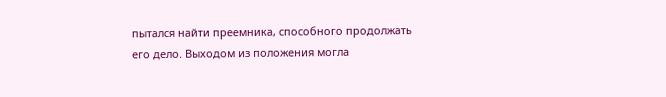пытался найти преемника, способного продолжать его дело. Выходом из положения могла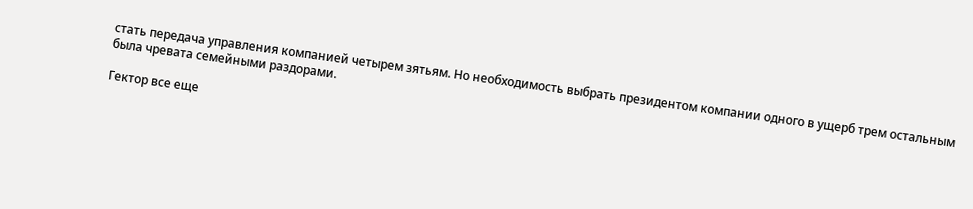стать передача управления компанией четырем зятьям. Но необходимость выбрать президентом компании одного в ущерб трем остальным была чревата семейными раздорами.

Гектор все еще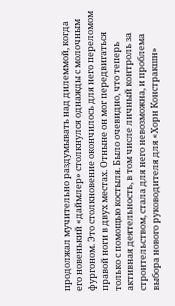продолжал мучительно раздумывать над дилеммой, когда его новенький «даймлер» столкнулся однажды с молочным фургоном. Это столкновение окончилось для него переломом правой ноги в двух местах. Отныне он мог передвигаться только с помощью костыля. Было очевидно, что теперь активная деятельность, в том числе личный контроль за строительством, стала для него невозможна, и проблема выбора нового руководителя для «Хорн Констракшн»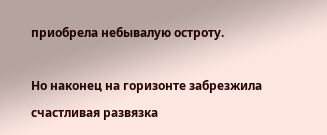приобрела небывалую остроту.

Но наконец на горизонте забрезжила счастливая развязка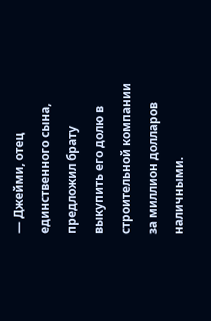— Джейми, отец единственного сына, предложил брату выкупить его долю в строительной компании за миллион долларов наличными.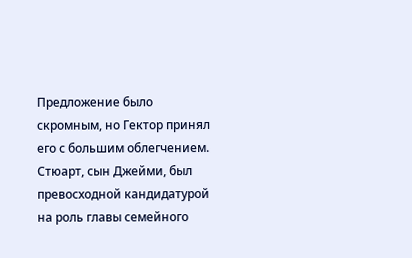Предложение было скромным, но Гектор принял его с большим облегчением. Стюарт, сын Джейми, был превосходной кандидатурой на роль главы семейного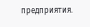предприятия.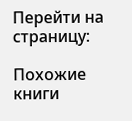Перейти на страницу:

Похожие книги